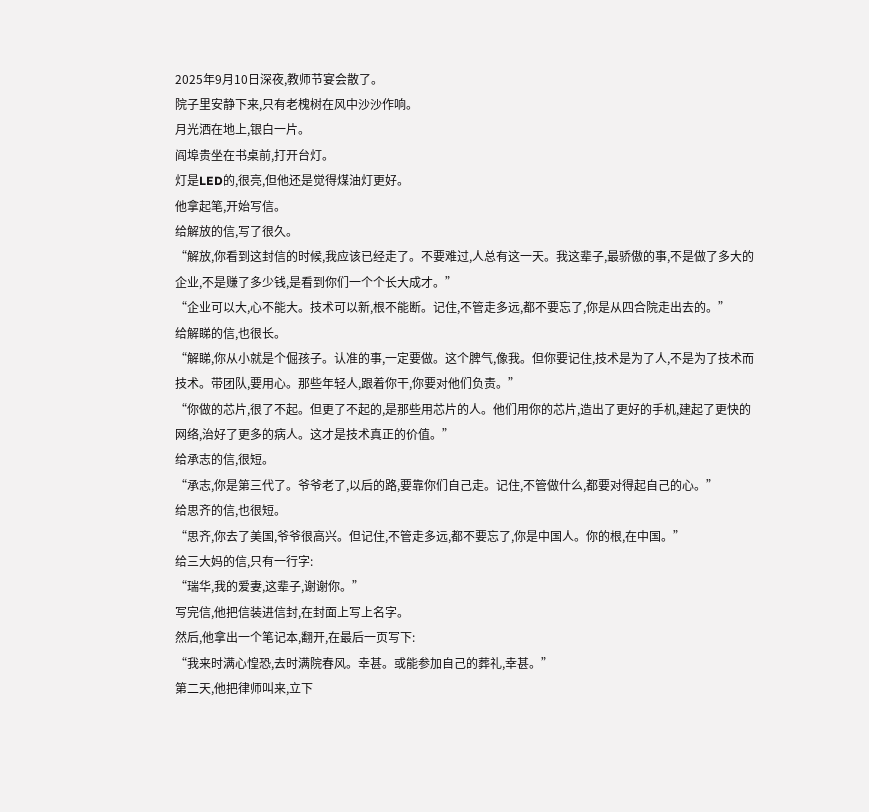2025年9月10日深夜,教师节宴会散了。
院子里安静下来,只有老槐树在风中沙沙作响。
月光洒在地上,银白一片。
阎埠贵坐在书桌前,打开台灯。
灯是LED的,很亮,但他还是觉得煤油灯更好。
他拿起笔,开始写信。
给解放的信,写了很久。
“解放,你看到这封信的时候,我应该已经走了。不要难过,人总有这一天。我这辈子,最骄傲的事,不是做了多大的企业,不是赚了多少钱,是看到你们一个个长大成才。”
“企业可以大,心不能大。技术可以新,根不能断。记住,不管走多远,都不要忘了,你是从四合院走出去的。”
给解睇的信,也很长。
“解睇,你从小就是个倔孩子。认准的事,一定要做。这个脾气,像我。但你要记住,技术是为了人,不是为了技术而技术。带团队,要用心。那些年轻人,跟着你干,你要对他们负责。”
“你做的芯片,很了不起。但更了不起的,是那些用芯片的人。他们用你的芯片,造出了更好的手机,建起了更快的网络,治好了更多的病人。这才是技术真正的价值。”
给承志的信,很短。
“承志,你是第三代了。爷爷老了,以后的路,要靠你们自己走。记住,不管做什么,都要对得起自己的心。”
给思齐的信,也很短。
“思齐,你去了美国,爷爷很高兴。但记住,不管走多远,都不要忘了,你是中国人。你的根,在中国。”
给三大妈的信,只有一行字:
“瑞华,我的爱妻,这辈子,谢谢你。”
写完信,他把信装进信封,在封面上写上名字。
然后,他拿出一个笔记本,翻开,在最后一页写下:
“我来时满心惶恐,去时满院春风。幸甚。或能参加自己的葬礼,幸甚。”
第二天,他把律师叫来,立下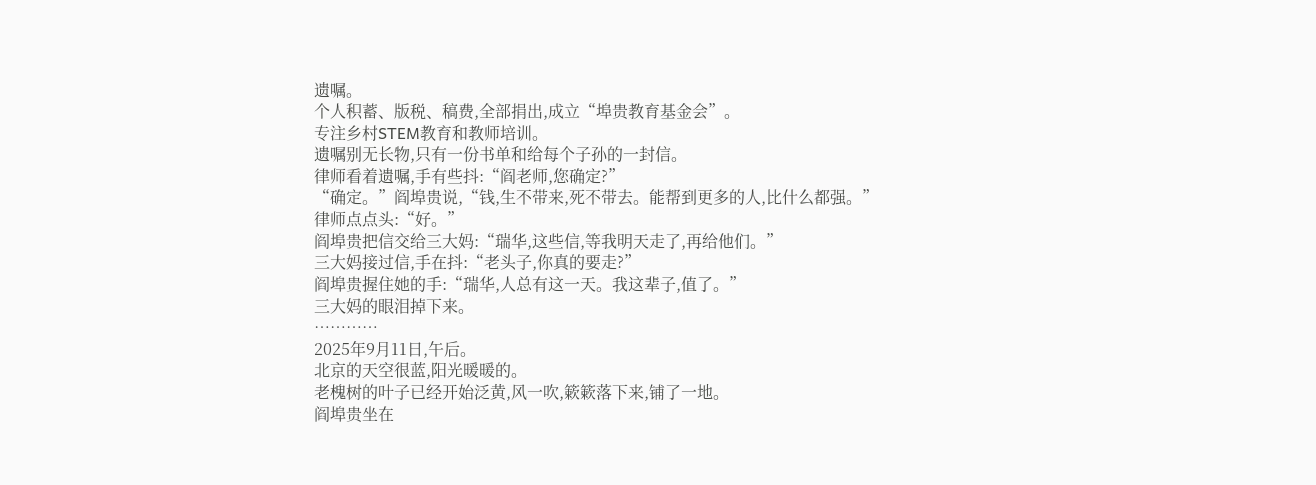遗嘱。
个人积蓄、版税、稿费,全部捐出,成立“埠贵教育基金会”。
专注乡村STEM教育和教师培训。
遗嘱别无长物,只有一份书单和给每个子孙的一封信。
律师看着遗嘱,手有些抖:“阎老师,您确定?”
“确定。”阎埠贵说,“钱,生不带来,死不带去。能帮到更多的人,比什么都强。”
律师点点头:“好。”
阎埠贵把信交给三大妈:“瑞华,这些信,等我明天走了,再给他们。”
三大妈接过信,手在抖:“老头子,你真的要走?”
阎埠贵握住她的手:“瑞华,人总有这一天。我这辈子,值了。”
三大妈的眼泪掉下来。
…………
2025年9月11日,午后。
北京的天空很蓝,阳光暖暖的。
老槐树的叶子已经开始泛黄,风一吹,簌簌落下来,铺了一地。
阎埠贵坐在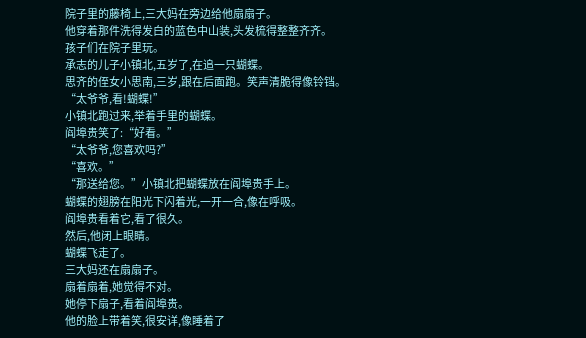院子里的藤椅上,三大妈在旁边给他扇扇子。
他穿着那件洗得发白的蓝色中山装,头发梳得整整齐齐。
孩子们在院子里玩。
承志的儿子小镇北,五岁了,在追一只蝴蝶。
思齐的侄女小思南,三岁,跟在后面跑。笑声清脆得像铃铛。
“太爷爷,看!蝴蝶!”
小镇北跑过来,举着手里的蝴蝶。
阎埠贵笑了:“好看。”
“太爷爷,您喜欢吗?”
“喜欢。”
“那送给您。”小镇北把蝴蝶放在阎埠贵手上。
蝴蝶的翅膀在阳光下闪着光,一开一合,像在呼吸。
阎埠贵看着它,看了很久。
然后,他闭上眼睛。
蝴蝶飞走了。
三大妈还在扇扇子。
扇着扇着,她觉得不对。
她停下扇子,看着阎埠贵。
他的脸上带着笑,很安详,像睡着了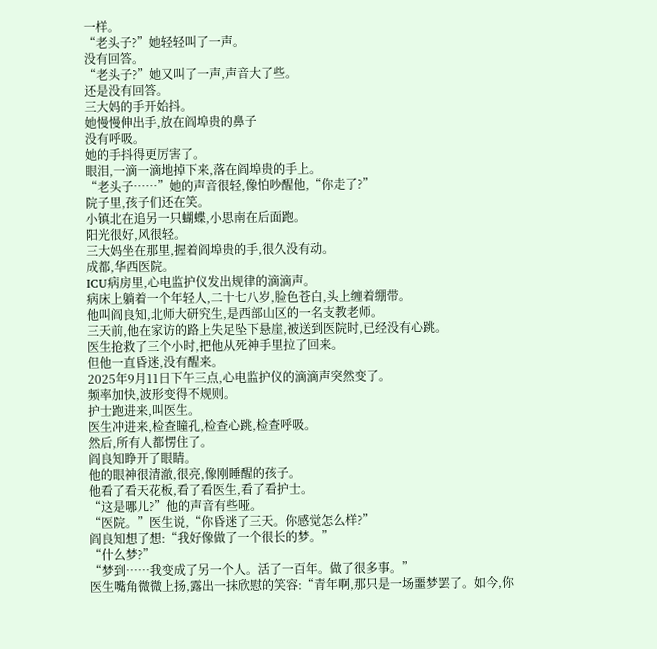一样。
“老头子?”她轻轻叫了一声。
没有回答。
“老头子?”她又叫了一声,声音大了些。
还是没有回答。
三大妈的手开始抖。
她慢慢伸出手,放在阎埠贵的鼻子
没有呼吸。
她的手抖得更厉害了。
眼泪,一滴一滴地掉下来,落在阎埠贵的手上。
“老头子……”她的声音很轻,像怕吵醒他,“你走了?”
院子里,孩子们还在笑。
小镇北在追另一只蝴蝶,小思南在后面跑。
阳光很好,风很轻。
三大妈坐在那里,握着阎埠贵的手,很久没有动。
成都,华西医院。
ICU病房里,心电监护仪发出规律的滴滴声。
病床上躺着一个年轻人,二十七八岁,脸色苍白,头上缠着绷带。
他叫阎良知,北师大研究生,是西部山区的一名支教老师。
三天前,他在家访的路上失足坠下悬崖,被送到医院时,已经没有心跳。
医生抢救了三个小时,把他从死神手里拉了回来。
但他一直昏迷,没有醒来。
2025年9月11日下午三点,心电监护仪的滴滴声突然变了。
频率加快,波形变得不规则。
护士跑进来,叫医生。
医生冲进来,检查瞳孔,检查心跳,检查呼吸。
然后,所有人都愣住了。
阎良知睁开了眼睛。
他的眼神很清澈,很亮,像刚睡醒的孩子。
他看了看天花板,看了看医生,看了看护士。
“这是哪儿?”他的声音有些哑。
“医院。”医生说,“你昏迷了三天。你感觉怎么样?”
阎良知想了想:“我好像做了一个很长的梦。”
“什么梦?”
“梦到……我变成了另一个人。活了一百年。做了很多事。”
医生嘴角微微上扬,露出一抹欣慰的笑容:“青年啊,那只是一场噩梦罢了。如今,你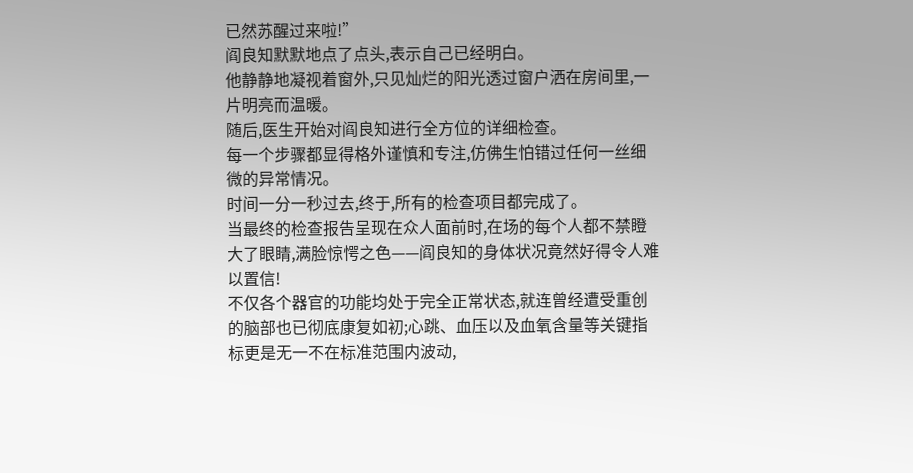已然苏醒过来啦!”
阎良知默默地点了点头,表示自己已经明白。
他静静地凝视着窗外,只见灿烂的阳光透过窗户洒在房间里,一片明亮而温暖。
随后,医生开始对阎良知进行全方位的详细检查。
每一个步骤都显得格外谨慎和专注,仿佛生怕错过任何一丝细微的异常情况。
时间一分一秒过去,终于,所有的检查项目都完成了。
当最终的检查报告呈现在众人面前时,在场的每个人都不禁瞪大了眼睛,满脸惊愕之色——阎良知的身体状况竟然好得令人难以置信!
不仅各个器官的功能均处于完全正常状态,就连曾经遭受重创的脑部也已彻底康复如初;心跳、血压以及血氧含量等关键指标更是无一不在标准范围内波动,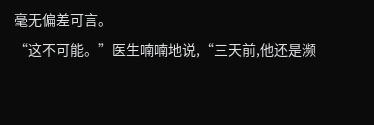毫无偏差可言。
“这不可能。”医生喃喃地说,“三天前,他还是濒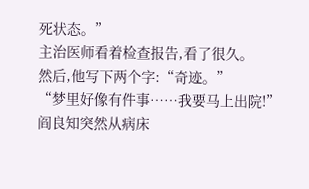死状态。”
主治医师看着检查报告,看了很久。
然后,他写下两个字:“奇迹。”
“梦里好像有件事……我要马上出院!”
阎良知突然从病床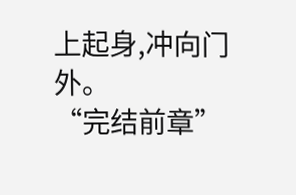上起身,冲向门外。
“完结前章”